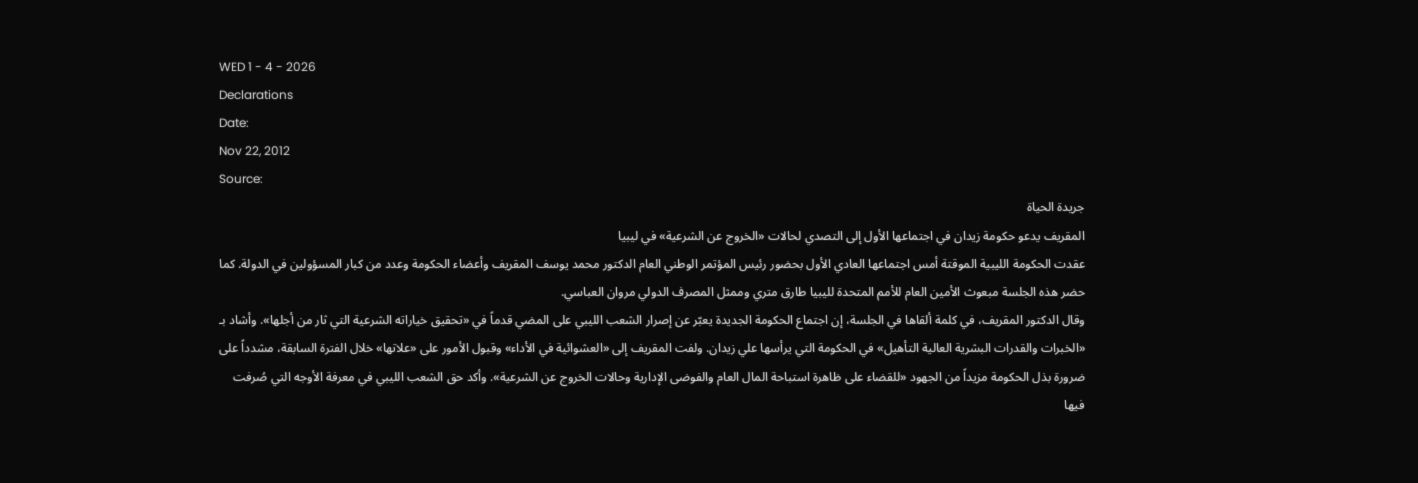WED 1 - 4 - 2026
Declarations
Date:
Nov 22, 2012
Source:
جريدة الحياة
المقريف يدعو حكومة زيدان في اجتماعها الأول إلى التصدي لحالات «الخروج عن الشرعية» في ليبيا
عقدت الحكومة الليبية الموقتة أمس اجتماعها العادي الأول بحضور رئيس المؤتمر الوطني العام الدكتور محمد يوسف المقريف وأعضاء الحكومة وعدد من كبار المسؤولين في الدولة. كما حضر هذه الجلسة مبعوث الأمين العام للأمم المتحدة لليبيا طارق متري وممثل المصرف الدولي مروان العباسي.
وقال الدكتور المقريف، في كلمة ألقاها في الجلسة، إن اجتماع الحكومة الجديدة يعبّر عن إصرار الشعب الليبي على المضي قدماً في «تحقيق خياراته الشرعية التي ثار من أجلها». وأشاد بـ «الخبرات والقدرات البشرية العالية التأهيل» في الحكومة التي يرأسها علي زيدان. ولفت المقريف إلى «العشوائية في الأداء» وقبول الأمور على «علاتها» خلال الفترة السابقة، مشدداً على ضرورة بذل الحكومة مزيداً من الجهود «للقضاء على ظاهرة استباحة المال العام والفوضى الإدارية وحالات الخروج عن الشرعية». وأكد حق الشعب الليبي في معرفة الأوجه التي صُرفت فيها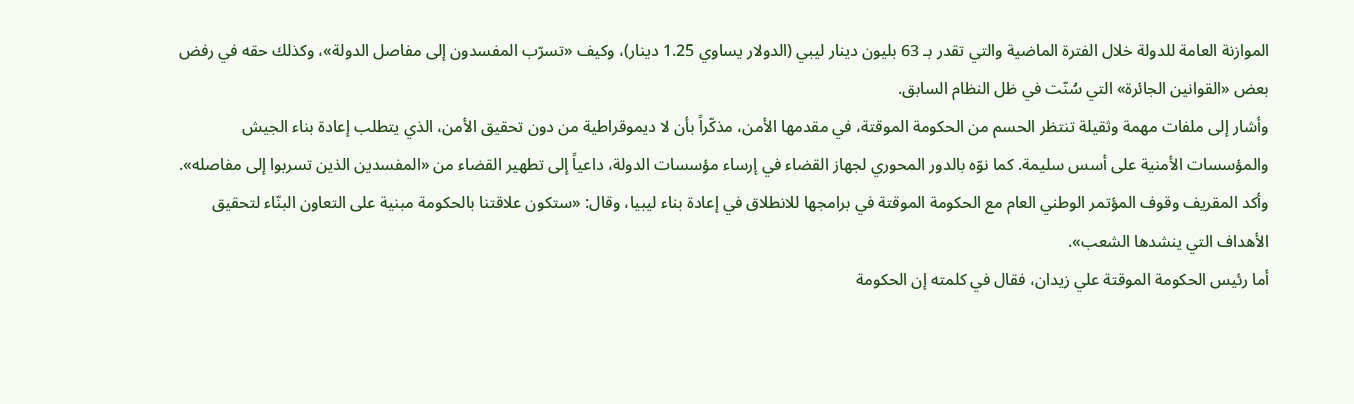الموازنة العامة للدولة خلال الفترة الماضية والتي تقدر بـ 63 بليون دينار ليبي (الدولار يساوي 1.25 دينار)، وكيف «تسرّب المفسدون إلى مفاصل الدولة»، وكذلك حقه في رفض بعض «القوانين الجائرة» التي سُنّت في ظل النظام السابق.
وأشار إلى ملفات مهمة وثقيلة تنتظر الحسم من الحكومة الموقتة، في مقدمها الأمن، مذكّراً بأن لا ديموقراطية من دون تحقيق الأمن، الذي يتطلب إعادة بناء الجيش والمؤسسات الأمنية على أسس سليمة. كما نوّه بالدور المحوري لجهاز القضاء في إرساء مؤسسات الدولة، داعياً إلى تطهير القضاء من «المفسدين الذين تسربوا إلى مفاصله».
وأكد المقريف وقوف المؤتمر الوطني العام مع الحكومة الموقتة في برامجها للانطلاق في إعادة بناء ليبيا، وقال: «ستكون علاقتنا بالحكومة مبنية على التعاون البنّاء لتحقيق الأهداف التي ينشدها الشعب».
أما رئيس الحكومة الموقتة علي زيدان، فقال في كلمته إن الحكومة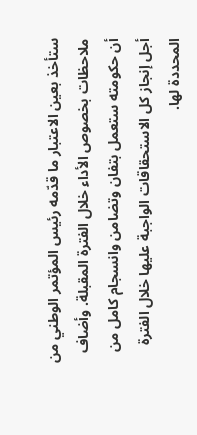ستأخذ بعين الاعتبار ما قدّمه رئيس المؤتمر الوطني من ملاحظات بخصوص الأداء خلال الفترة المقبلة. وأضاف أن حكومته ستعمل بتفان وتضامن وانسجام كامل من أجل إنجاز كل الاستحقاقات الواجبة عليها خلال الفترة المحددة لها.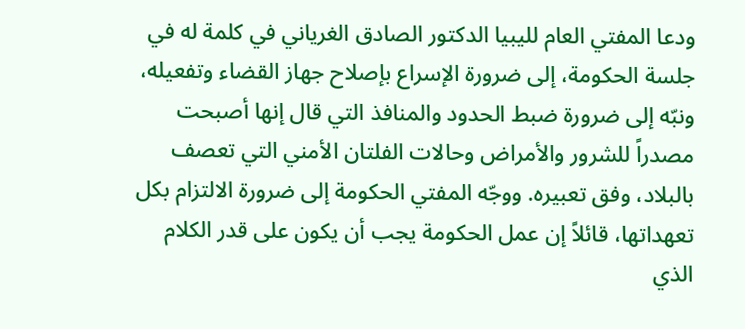ودعا المفتي العام لليبيا الدكتور الصادق الغرياني في كلمة له في جلسة الحكومة، إلى ضرورة الإسراع بإصلاح جهاز القضاء وتفعيله، ونبّه إلى ضرورة ضبط الحدود والمنافذ التي قال إنها أصبحت مصدراً للشرور والأمراض وحالات الفلتان الأمني التي تعصف بالبلاد، وفق تعبيره. ووجّه المفتي الحكومة إلى ضرورة الالتزام بكل تعهداتها، قائلاً إن عمل الحكومة يجب أن يكون على قدر الكلام الذي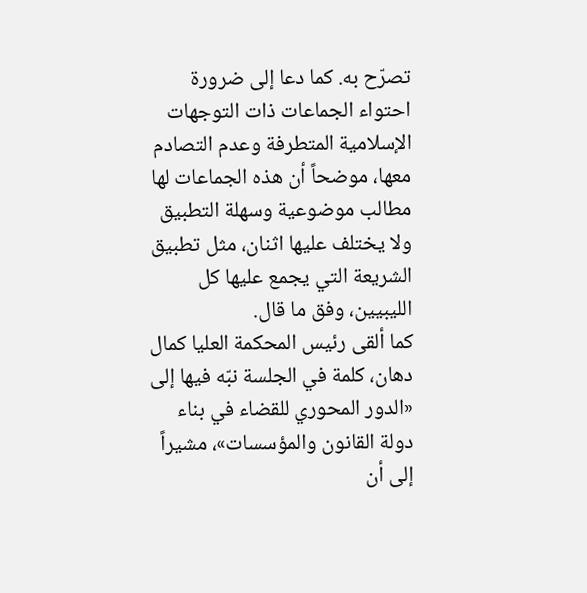تصرّح به. كما دعا إلى ضرورة احتواء الجماعات ذات التوجهات الإسلامية المتطرفة وعدم التصادم معها، موضحاً أن هذه الجماعات لها مطالب موضوعية وسهلة التطبيق ولا يختلف عليها اثنان، مثل تطبيق الشريعة التي يجمع عليها كل الليبيين، وفق ما قال.
كما ألقى رئيس المحكمة العليا كمال دهان، كلمة في الجلسة نبّه فيها إلى «الدور المحوري للقضاء في بناء دولة القانون والمؤسسات»، مشيراً إلى أن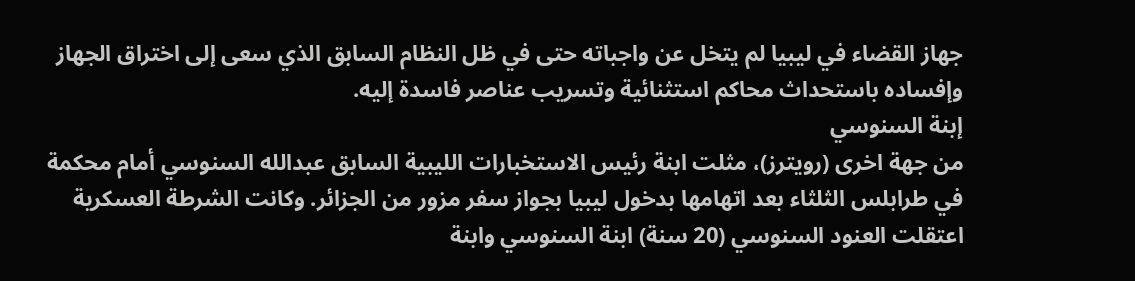جهاز القضاء في ليبيا لم يتخل عن واجباته حتى في ظل النظام السابق الذي سعى إلى اختراق الجهاز وإفساده باستحداث محاكم استثنائية وتسريب عناصر فاسدة إليه.
إبنة السنوسي
من جهة اخرى (رويترز)، مثلت ابنة رئيس الاستخبارات الليبية السابق عبدالله السنوسي أمام محكمة في طرابلس الثلثاء بعد اتهامها بدخول ليبيا بجواز سفر مزور من الجزائر. وكانت الشرطة العسكرية اعتقلت العنود السنوسي (20 سنة) ابنة السنوسي وابنة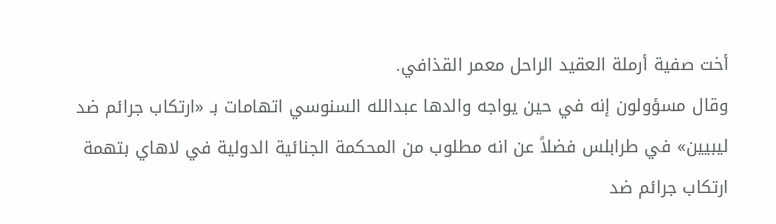أخت صفية أرملة العقيد الراحل معمر القذافي.
وقال مسؤولون إنه في حين يواجه والدها عبدالله السنوسي اتهامات بـ «ارتكاب جرائم ضد ليبيين» في طرابلس فضلاً عن انه مطلوب من المحكمة الجنائية الدولية في لاهاي بتهمة ارتكاب جرائم ضد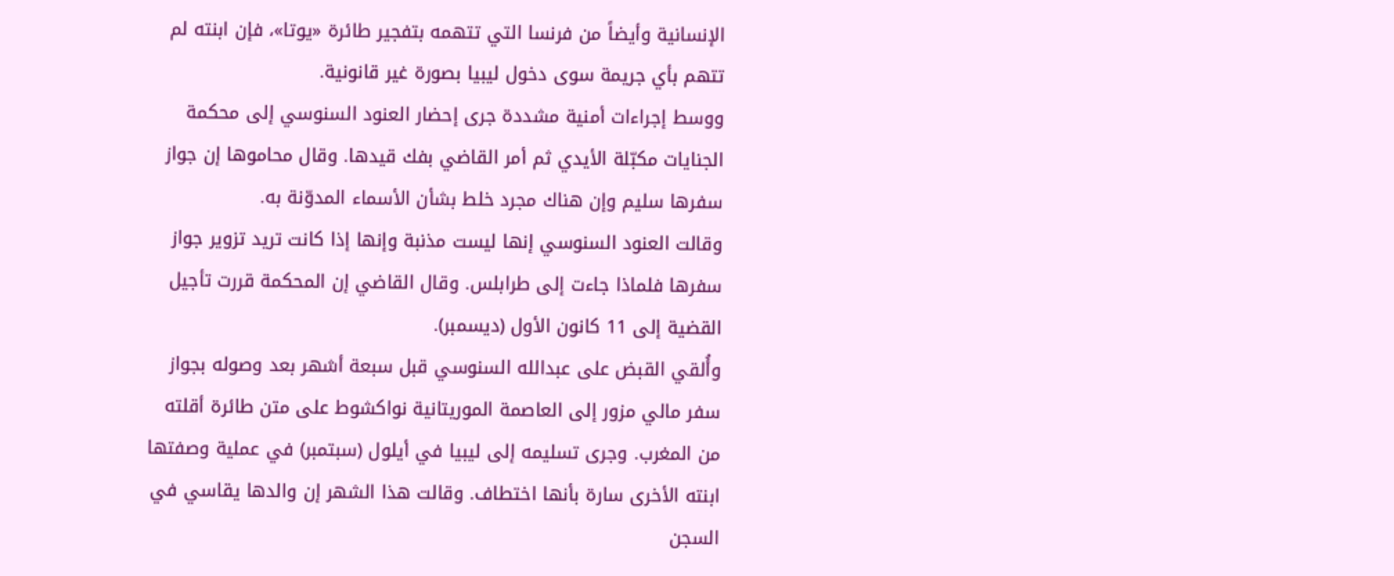الإنسانية وأيضاً من فرنسا التي تتهمه بتفجير طائرة «يوتا»، فإن ابنته لم تتهم بأي جريمة سوى دخول ليبيا بصورة غير قانونية.
ووسط إجراءات أمنية مشددة جرى إحضار العنود السنوسي إلى محكمة الجنايات مكبّلة الأيدي ثم أمر القاضي بفك قيدها. وقال محاموها إن جواز سفرها سليم وإن هناك مجرد خلط بشأن الأسماء المدوّنة به.
وقالت العنود السنوسي إنها ليست مذنبة وإنها إذا كانت تريد تزوير جواز سفرها فلماذا جاءت إلى طرابلس. وقال القاضي إن المحكمة قررت تأجيل القضية إلى 11 كانون الأول (ديسمبر).
وأُلقي القبض على عبدالله السنوسي قبل سبعة أشهر بعد وصوله بجواز سفر مالي مزور إلى العاصمة الموريتانية نواكشوط على متن طائرة أقلته من المغرب. وجرى تسليمه إلى ليبيا في أيلول (سبتمبر) في عملية وصفتها ابنته الأخرى سارة بأنها اختطاف. وقالت هذا الشهر إن والدها يقاسي في السجن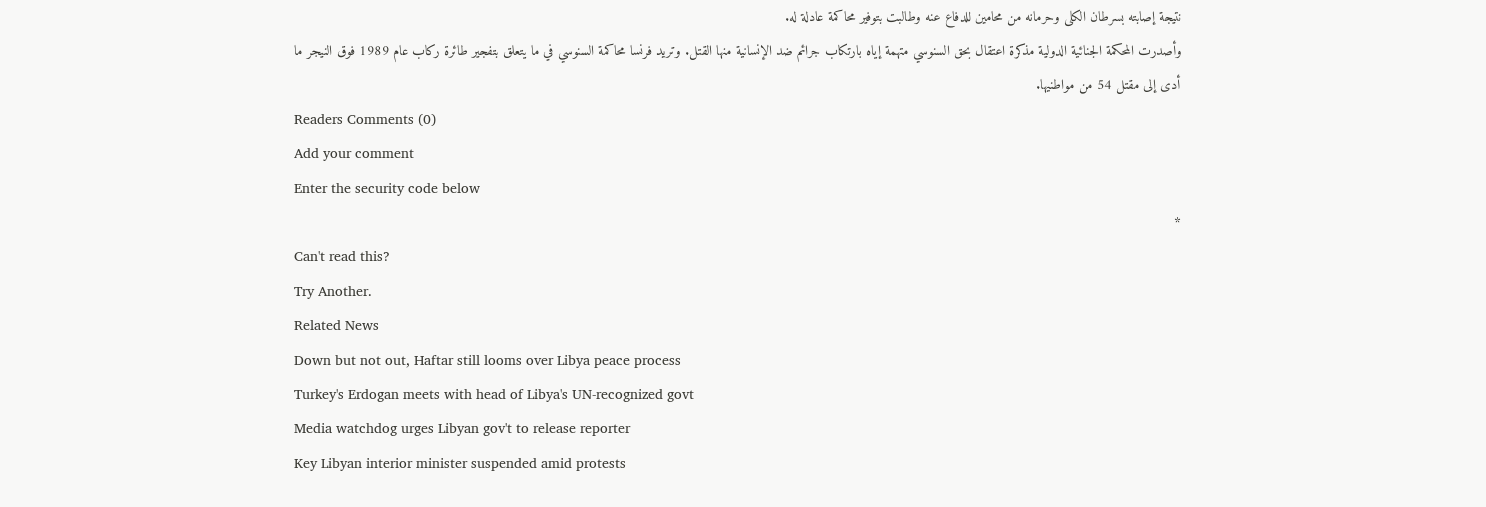نتيجة إصابته بسرطان الكلى وحرمانه من محامين للدفاع عنه وطالبت بتوفير محاكمة عادلة له.
وأصدرت المحكمة الجنائية الدولية مذكرة اعتقال بحق السنوسي متهمة إياه بارتكاب جرائم ضد الإنسانية منها القتل. وتريد فرنسا محاكمة السنوسي في ما يتعلق بتفجير طائرة ركاب عام 1989 فوق النيجر ما أدى إلى مقتل 54 من مواطنيها.
Readers Comments (0)
Add your comment
Enter the security code below
*
Can't read this?
Try Another.
Related News
Down but not out, Haftar still looms over Libya peace process
Turkey's Erdogan meets with head of Libya's UN-recognized govt
Media watchdog urges Libyan gov't to release reporter
Key Libyan interior minister suspended amid protests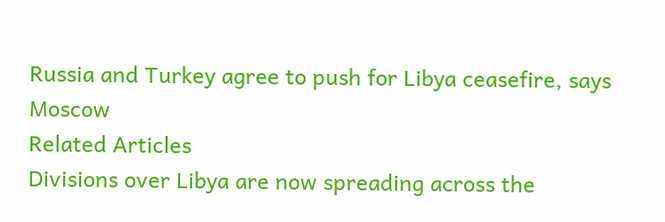Russia and Turkey agree to push for Libya ceasefire, says Moscow
Related Articles
Divisions over Libya are now spreading across the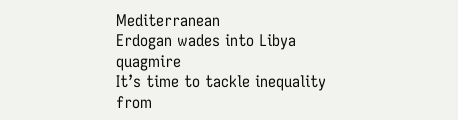Mediterranean
Erdogan wades into Libya quagmire
It’s time to tackle inequality from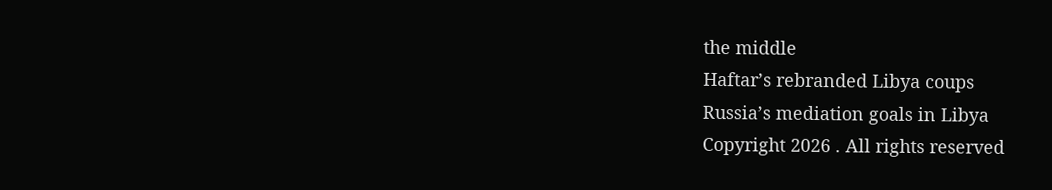the middle
Haftar’s rebranded Libya coups
Russia’s mediation goals in Libya
Copyright 2026 . All rights reserved